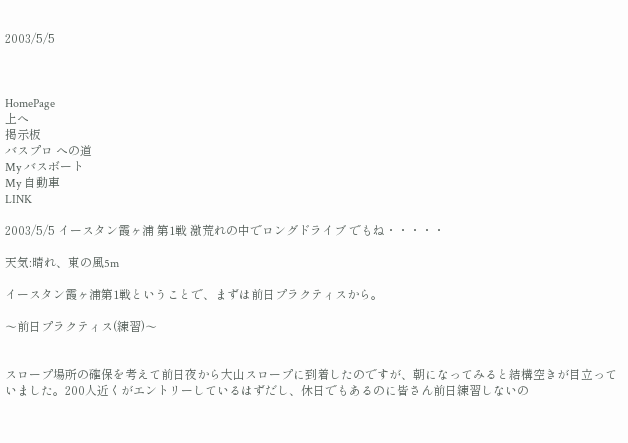2003/5/5



HomePage
上へ
掲示板
バスプロ への道
My バスボート
My 自動車
LINK

2003/5/5 イースタン霞ヶ浦 第1戦 激荒れの中でロングドライブ でもね・・・・・

天気:晴れ、東の風5m

イースタン霞ヶ浦第1戦ということで、まずは前日プラクティスから。

〜前日プラクティス(練習)〜


スロープ場所の確保を考えて前日夜から大山スロープに到着したのですが、朝になってみると結構空きが目立っていました。200人近くがエントリーしているはずだし、休日でもあるのに皆さん前日練習しないの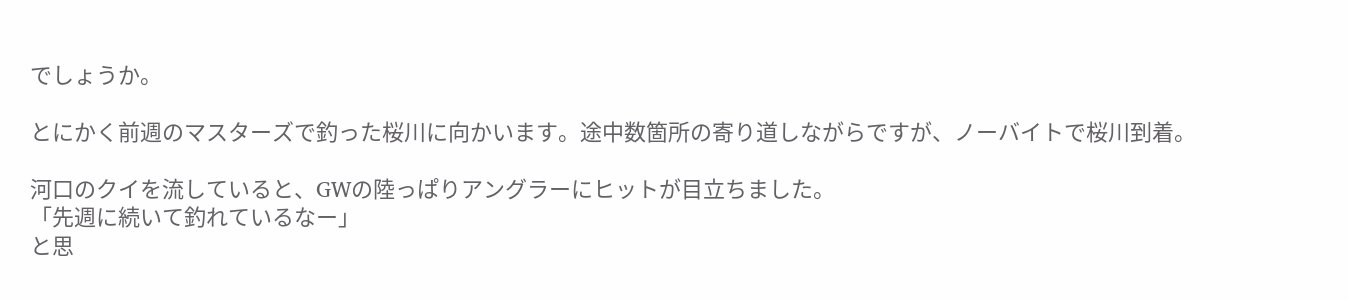でしょうか。

とにかく前週のマスターズで釣った桜川に向かいます。途中数箇所の寄り道しながらですが、ノーバイトで桜川到着。

河口のクイを流していると、GWの陸っぱりアングラーにヒットが目立ちました。
「先週に続いて釣れているなー」
と思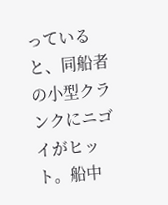っていると、同船者の小型クランクにニゴイがヒット。船中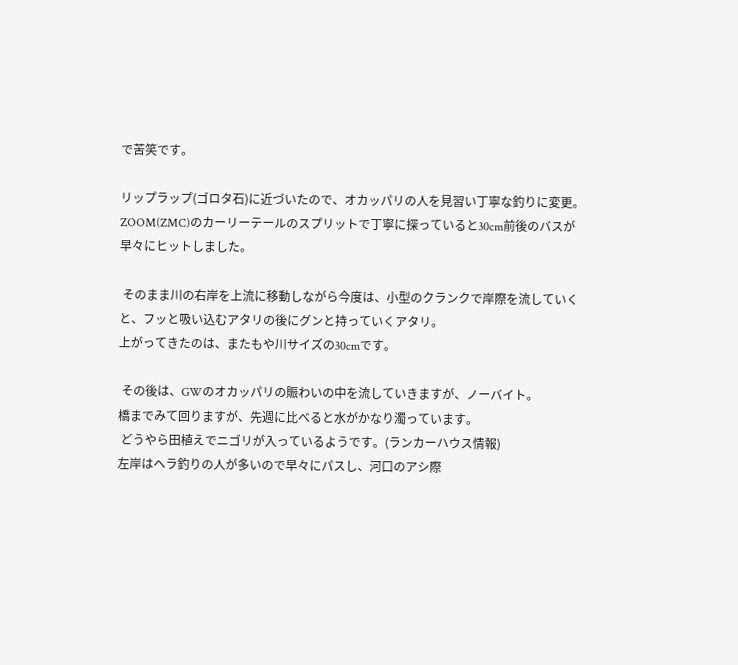で苦笑です。

リップラップ(ゴロタ石)に近づいたので、オカッパリの人を見習い丁寧な釣りに変更。ZOOM(ZMC)のカーリーテールのスプリットで丁寧に探っていると30cm前後のバスが早々にヒットしました。

 そのまま川の右岸を上流に移動しながら今度は、小型のクランクで岸際を流していくと、フッと吸い込むアタリの後にグンと持っていくアタリ。
上がってきたのは、またもや川サイズの30cmです。

 その後は、GWのオカッパリの賑わいの中を流していきますが、ノーバイト。
橋までみて回りますが、先週に比べると水がかなり濁っています。
 どうやら田植えでニゴリが入っているようです。(ランカーハウス情報)
左岸はヘラ釣りの人が多いので早々にパスし、河口のアシ際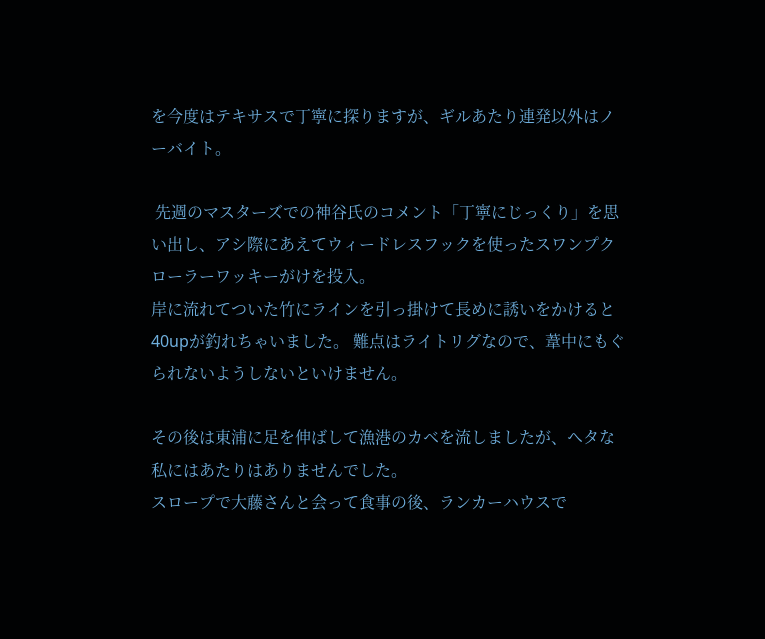を今度はテキサスで丁寧に探りますが、ギルあたり連発以外はノーバイト。

 先週のマスターズでの神谷氏のコメント「丁寧にじっくり」を思い出し、アシ際にあえてウィードレスフックを使ったスワンプクローラーワッキーがけを投入。
岸に流れてついた竹にラインを引っ掛けて長めに誘いをかけると40upが釣れちゃいました。 難点はライトリグなので、葦中にもぐられないようしないといけません。

その後は東浦に足を伸ばして漁港のカベを流しましたが、ヘタな私にはあたりはありませんでした。
スロープで大藤さんと会って食事の後、ランカーハウスで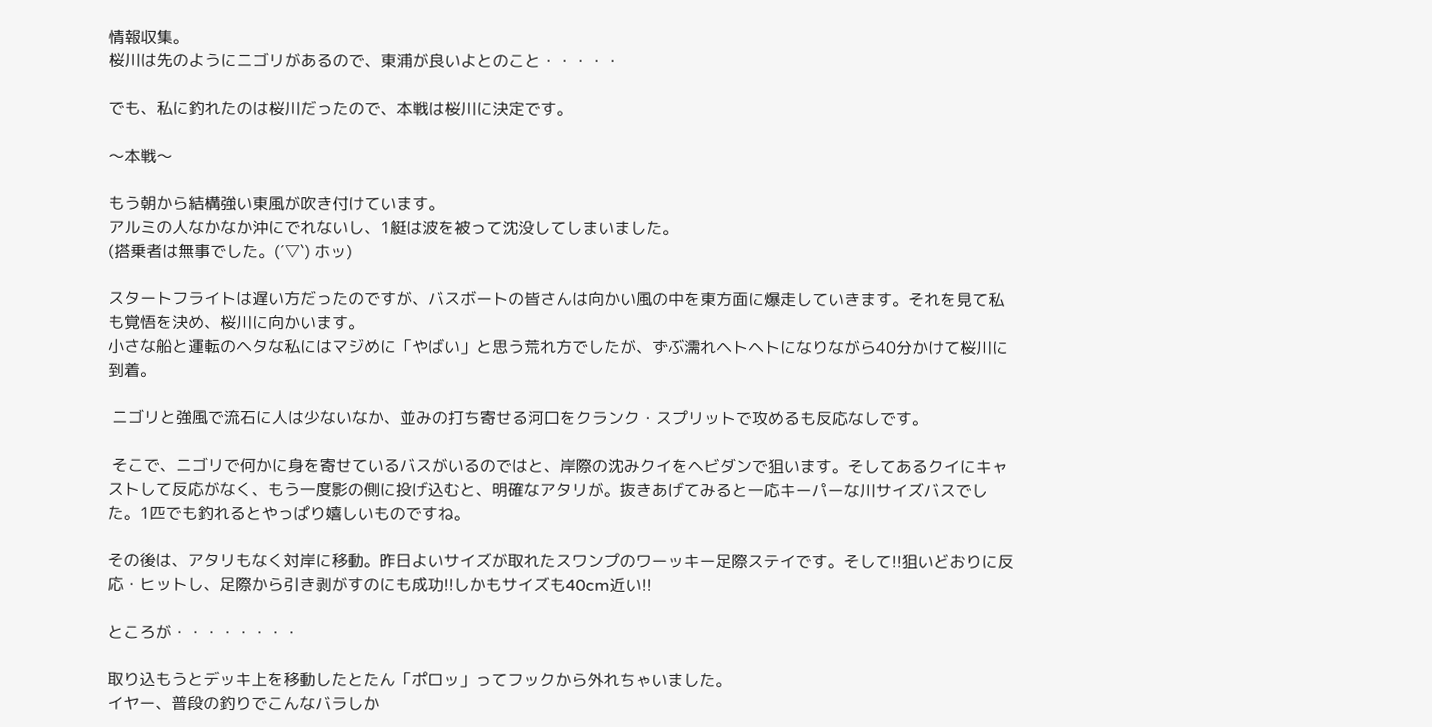情報収集。
桜川は先のようにニゴリがあるので、東浦が良いよとのこと・・・・・

でも、私に釣れたのは桜川だったので、本戦は桜川に決定です。

〜本戦〜

もう朝から結構強い東風が吹き付けています。
アルミの人なかなか沖にでれないし、1艇は波を被って沈没してしまいました。
(搭乗者は無事でした。(´▽`) ホッ)

スタートフライトは遅い方だったのですが、バスボートの皆さんは向かい風の中を東方面に爆走していきます。それを見て私も覚悟を決め、桜川に向かいます。
小さな船と運転のヘタな私にはマジめに「やばい」と思う荒れ方でしたが、ずぶ濡れヘトヘトになりながら40分かけて桜川に到着。

 ニゴリと強風で流石に人は少ないなか、並みの打ち寄せる河口をクランク・スプリットで攻めるも反応なしです。

 そこで、ニゴリで何かに身を寄せているバスがいるのではと、岸際の沈みクイをヘビダンで狙います。そしてあるクイにキャストして反応がなく、もう一度影の側に投げ込むと、明確なアタリが。抜きあげてみると一応キーパーな川サイズバスでした。1匹でも釣れるとやっぱり嬉しいものですね。

その後は、アタリもなく対岸に移動。昨日よいサイズが取れたスワンプのワーッキー足際ステイです。そして!!狙いどおりに反応・ヒットし、足際から引き剥がすのにも成功!!しかもサイズも40cm近い!!

ところが・・・・・・・・

取り込もうとデッキ上を移動したとたん「ポロッ」ってフックから外れちゃいました。
イヤー、普段の釣りでこんなバラしか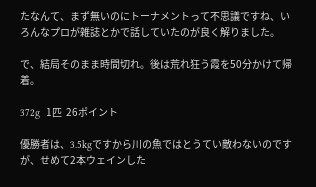たなんて、まず無いのにトーナメントって不思議ですね、いろんなプロが雑誌とかで話していたのが良く解りました。

で、結局そのまま時間切れ。後は荒れ狂う霞を50分かけて帰着。

372g  1匹  26ポイント

優勝者は、3.5kgですから川の魚ではとうてい敵わないのですが、せめて2本ウェインした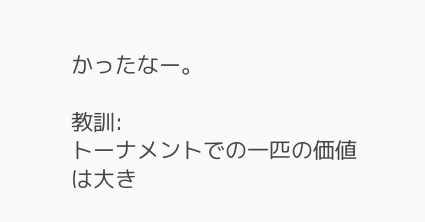かったなー。

教訓:
トーナメントでの一匹の価値は大き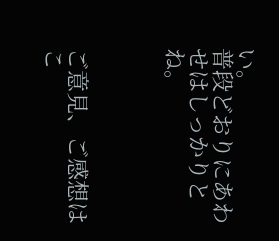い。
普段どおりにあわせはしっかりとね。



ご意見、ご感想はこ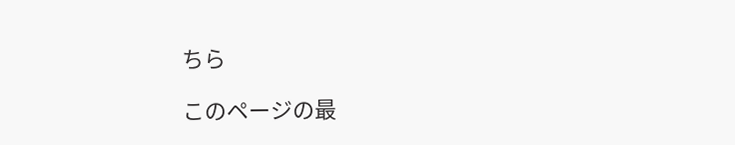ちら

このページの最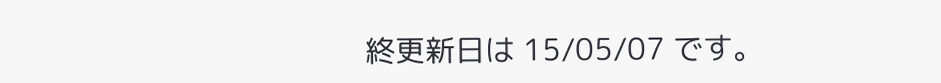終更新日は 15/05/07 です。